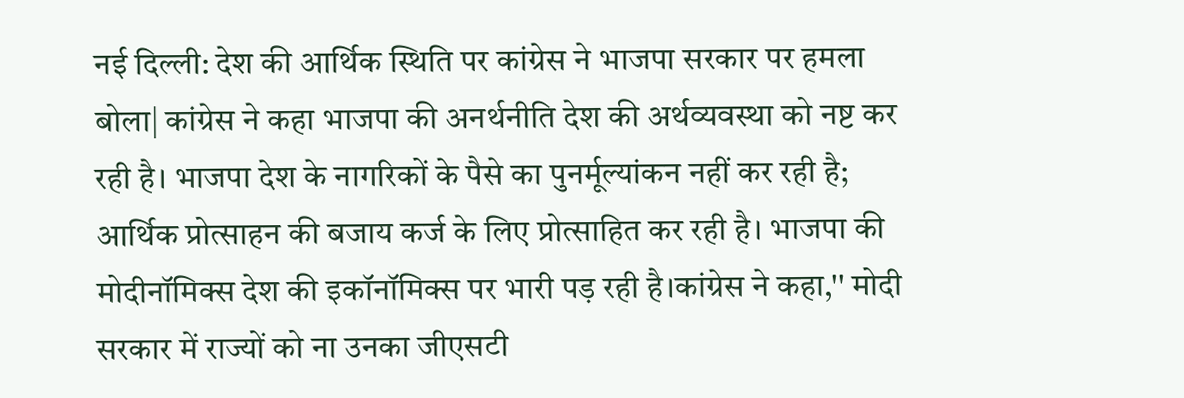नई दिल्ली: देश की आर्थिक स्थिति पर कांग्रेस ने भाजपा सरकार पर हमला बोला| कांग्रेस ने कहा भाजपा की अनर्थनीति देश की अर्थव्यवस्था को नष्ट कर रही है। भाजपा देश के नागरिकों के पैसे का पुनर्मूल्यांकन नहीं कर रही है; आर्थिक प्रोत्साहन की बजाय कर्ज के लिए प्रोत्साहित कर रही है। भाजपा की मोदीनॉमिक्स देश की इकॉनॉमिक्स पर भारी पड़ रही है।कांग्रेस ने कहा,'' मोदी सरकार में राज्यों को ना उनका जीएसटी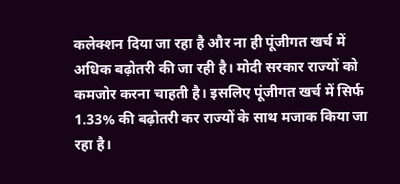कलेक्शन दिया जा रहा है और ना ही पूंजीगत खर्च में अधिक बढ़ोतरी की जा रही है। मोदी सरकार राज्यों को कमजोर करना चाहती है। इसलिए पूंजीगत खर्च में सिर्फ 1.33% की बढ़ोतरी कर राज्यों के साथ मजाक किया जा रहा है।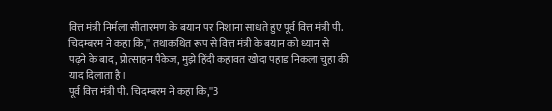वित्त मंत्री निर्मला सीतारमण के बयान पर निशाना साधते हुए पूर्व वित्त मंत्री पी. चिदम्बरम ने कहा कि,'' तथाकथित रूप से वित्त मंत्री के बयान को ध्यान से पढ़ने के बाद, प्रोत्साहन पैकेज, मुझे हिंदी कहावत खोदा पहाड निकला चुहा की याद दिलाता है।
पूर्व वित्त मंत्री पी. चिदम्बरम ने कहा कि,''3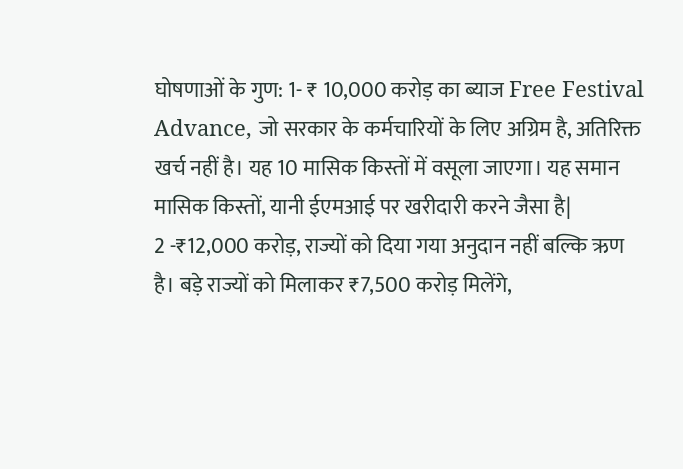घोषणाओं के गुण: 1- ₹ 10,000 करोड़ का ब्याज Free Festival Advance, जो सरकार के कर्मचारियों के लिए अग्रिम है, अतिरिक्त खर्च नहीं है। यह 10 मासिक किस्तों में वसूला जाएगा। यह समान मासिक किस्तों, यानी ईएमआई पर खरीदारी करने जैसा है|
2 -₹12,000 करोड़, राज्यों को दिया गया अनुदान नहीं बल्कि ऋण है। बड़े राज्यों को मिलाकर ₹7,500 करोड़ मिलेंगे,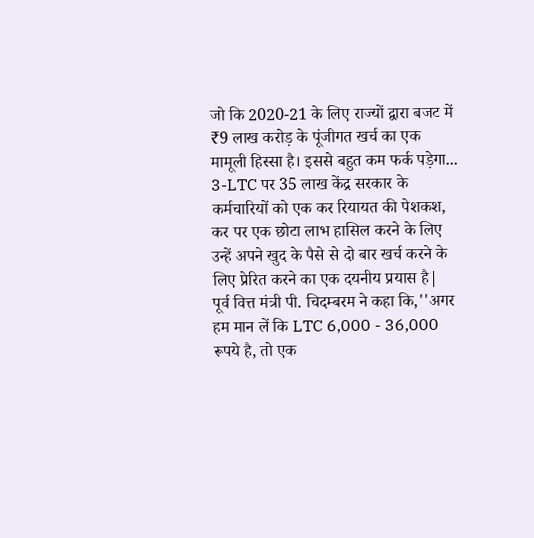जो कि 2020-21 के लिए राज्यों द्वारा बजट में ₹9 लाख करोड़ के पूंजीगत खर्च का एक मामूली हिस्सा है। इससे बहुत कम फर्क पड़ेगा...
3-LTC पर 35 लाख केंद्र सरकार के कर्मचारियों को एक कर रियायत की पेशकश, कर पर एक छोटा लाभ हासिल करने के लिए उन्हें अपने खुद के पैसे से दो बार खर्च करने के लिए प्रेरित करने का एक दयनीय प्रयास है|
पूर्व वित्त मंत्री पी. चिदम्बरम ने कहा कि,''अगर हम मान लें कि LTC 6,000 - 36,000 रूपये है, तो एक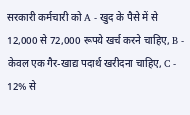सरकारी कर्मचारी को A - खुद के पैसे में से 12,000 से 72,000 रूपये खर्च करने चाहिए, B - केवल एक गैर-खाद्य पदार्थ खरीदना चाहिए, C - 12% से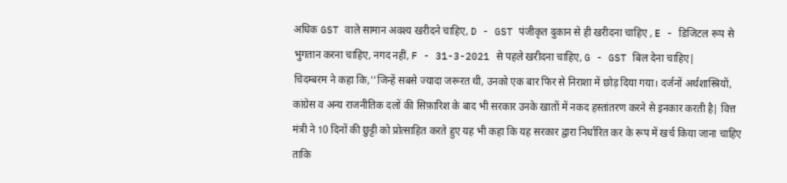अधिक GST वाले सामान अवश्य खरीदने चाहिए, D - GST पंजीकृत दुकान से ही खरीदना चाहिए , E - डिजिटल रूप से भुगतान करना चाहिए, नगद नहीं, F - 31-3-2021 से पहले खरीदना चाहिए, G - GST बिल देना चाहिए|
चिदम्बरम ने कहा कि,''जिन्हें सबसे ज्यादा जरूरत थी, उनको एक बार फिर से निराशा में छोड़ दिया गया। दर्जनों अर्थशास्त्रियों, कांग्रेस व अन्य राजनीतिक दलों की सिफ़ारिश के बाद भी सरकार उनके खातों में नकद हस्तांतरण करने से इनकार करती है| वित्त मंत्री ने 10 दिनों की छुट्टी को प्रोत्साहित करते हुए यह भी कहा कि यह सरकार द्वारा निर्धारित कर के रूप में खर्च किया जाना चाहिए ताकि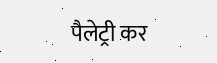पैलेट्री कर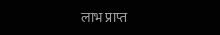लाभ प्राप्त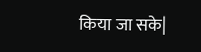किया जा सके|